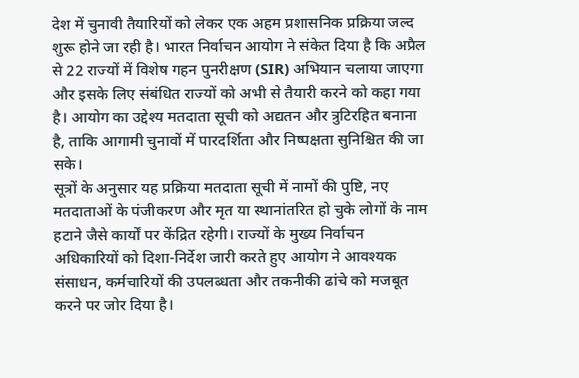देश में चुनावी तैयारियों को लेकर एक अहम प्रशासनिक प्रक्रिया जल्द शुरू होने जा रही है। भारत निर्वाचन आयोग ने संकेत दिया है कि अप्रैल से 22 राज्यों में विशेष गहन पुनरीक्षण (SIR) अभियान चलाया जाएगा और इसके लिए संबंधित राज्यों को अभी से तैयारी करने को कहा गया है। आयोग का उद्देश्य मतदाता सूची को अद्यतन और त्रुटिरहित बनाना है, ताकि आगामी चुनावों में पारदर्शिता और निष्पक्षता सुनिश्चित की जा सके।
सूत्रों के अनुसार यह प्रक्रिया मतदाता सूची में नामों की पुष्टि, नए मतदाताओं के पंजीकरण और मृत या स्थानांतरित हो चुके लोगों के नाम हटाने जैसे कार्यों पर केंद्रित रहेगी। राज्यों के मुख्य निर्वाचन अधिकारियों को दिशा-निर्देश जारी करते हुए आयोग ने आवश्यक संसाधन, कर्मचारियों की उपलब्धता और तकनीकी ढांचे को मजबूत करने पर जोर दिया है।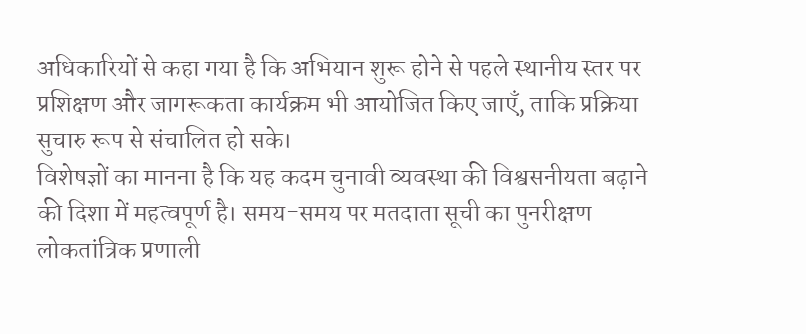अधिकारियों से कहा गया है कि अभियान शुरू होने से पहले स्थानीय स्तर पर प्रशिक्षण और जागरूकता कार्यक्रम भी आयोजित किए जाएँ, ताकि प्रक्रिया सुचारु रूप से संचालित हो सके।
विशेषज्ञों का मानना है कि यह कदम चुनावी व्यवस्था की विश्वसनीयता बढ़ाने की दिशा में महत्वपूर्ण है। समय-समय पर मतदाता सूची का पुनरीक्षण लोकतांत्रिक प्रणाली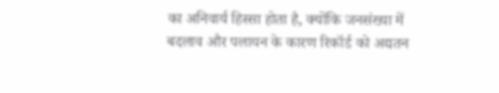का अनिवार्य हिस्सा होता है, क्योंकि जनसंख्या में बदलाव और पलायन के कारण रिकॉर्ड को अद्यतन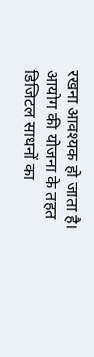रखना आवश्यक हो जाता है। आयोग की योजना के तहत डिजिटल साधनों का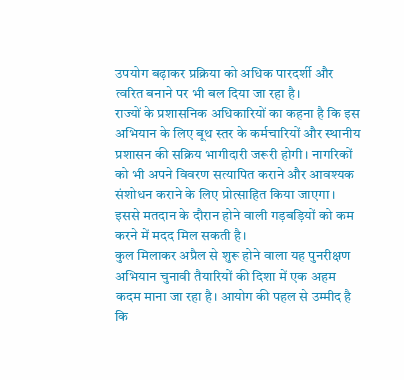उपयोग बढ़ाकर प्रक्रिया को अधिक पारदर्शी और त्वरित बनाने पर भी बल दिया जा रहा है।
राज्यों के प्रशासनिक अधिकारियों का कहना है कि इस अभियान के लिए बूथ स्तर के कर्मचारियों और स्थानीय प्रशासन की सक्रिय भागीदारी जरूरी होगी। नागरिकों को भी अपने विवरण सत्यापित कराने और आवश्यक संशोधन कराने के लिए प्रोत्साहित किया जाएगा। इससे मतदान के दौरान होने वाली गड़बड़ियों को कम करने में मदद मिल सकती है।
कुल मिलाकर अप्रैल से शुरू होने वाला यह पुनरीक्षण अभियान चुनावी तैयारियों की दिशा में एक अहम कदम माना जा रहा है। आयोग की पहल से उम्मीद है कि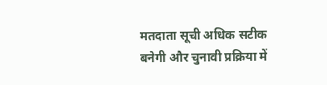मतदाता सूची अधिक सटीक बनेगी और चुनावी प्रक्रिया में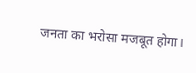जनता का भरोसा मजबूत होगा।